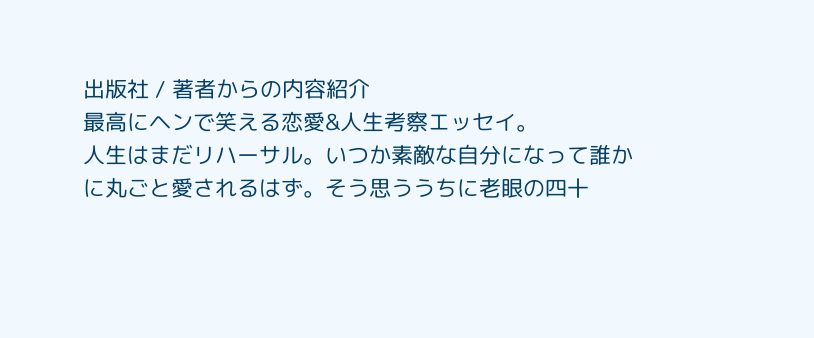出版社 / 著者からの内容紹介
最高にヘンで笑える恋愛&人生考察エッセイ。
人生はまだリハーサル。いつか素敵な自分になって誰かに丸ごと愛されるはず。そう思ううちに老眼の四十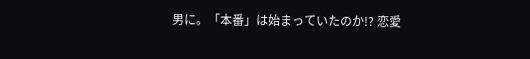男に。「本番」は始まっていたのか!? 恋愛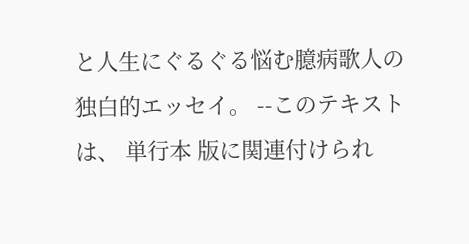と人生にぐるぐる悩む臆病歌人の独白的エッセイ。 --このテキストは、 単行本 版に関連付けられ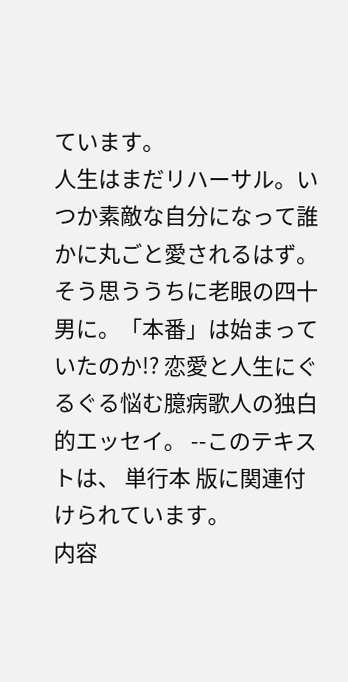ています。
人生はまだリハーサル。いつか素敵な自分になって誰かに丸ごと愛されるはず。そう思ううちに老眼の四十男に。「本番」は始まっていたのか!? 恋愛と人生にぐるぐる悩む臆病歌人の独白的エッセイ。 --このテキストは、 単行本 版に関連付けられています。
内容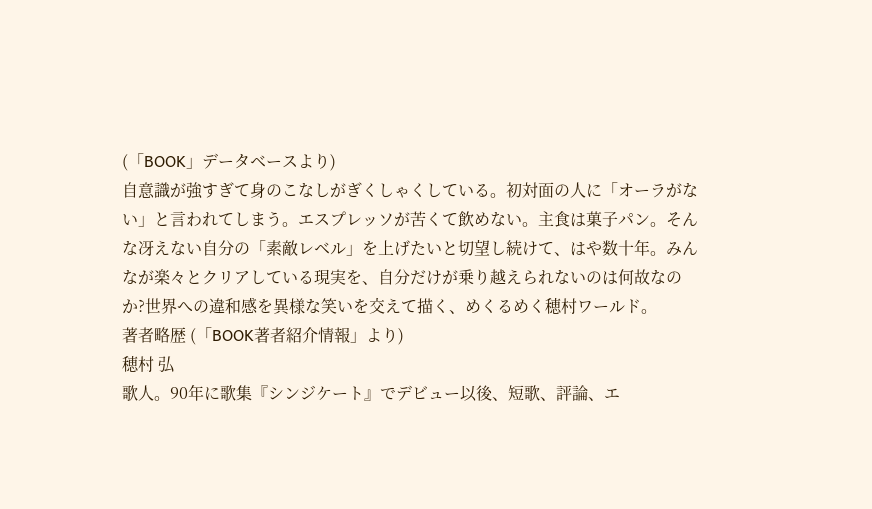(「BOOK」データベースより)
自意識が強すぎて身のこなしがぎくしゃくしている。初対面の人に「オーラがない」と言われてしまう。エスプレッソが苦くて飲めない。主食は菓子パン。そんな冴えない自分の「素敵レベル」を上げたいと切望し続けて、はや数十年。みんなが楽々とクリアしている現実を、自分だけが乗り越えられないのは何故なのか?世界への違和感を異様な笑いを交えて描く、めくるめく穂村ワールド。
著者略歴 (「BOOK著者紹介情報」より)
穂村 弘
歌人。90年に歌集『シンジケート』でデビュー以後、短歌、評論、エ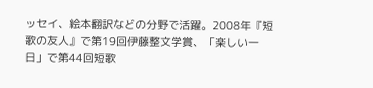ッセイ、絵本翻訳などの分野で活躍。2008年『短歌の友人』で第19回伊藤整文学賞、「楽しい一日」で第44回短歌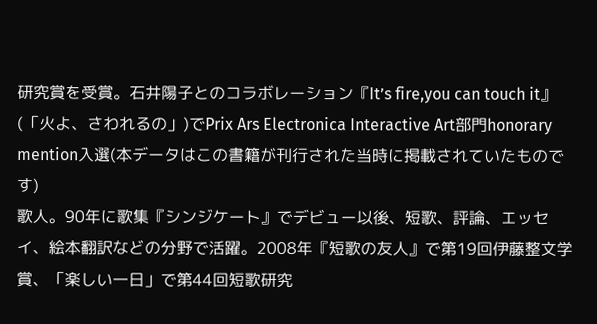研究賞を受賞。石井陽子とのコラボレーション『It’s fire,you can touch it』(「火よ、さわれるの」)でPrix Ars Electronica Interactive Art部門honorary mention入選(本データはこの書籍が刊行された当時に掲載されていたものです)
歌人。90年に歌集『シンジケート』でデビュー以後、短歌、評論、エッセイ、絵本翻訳などの分野で活躍。2008年『短歌の友人』で第19回伊藤整文学賞、「楽しい一日」で第44回短歌研究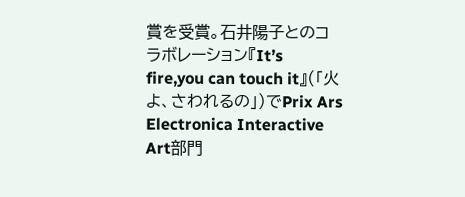賞を受賞。石井陽子とのコラボレーション『It’s fire,you can touch it』(「火よ、さわれるの」)でPrix Ars Electronica Interactive Art部門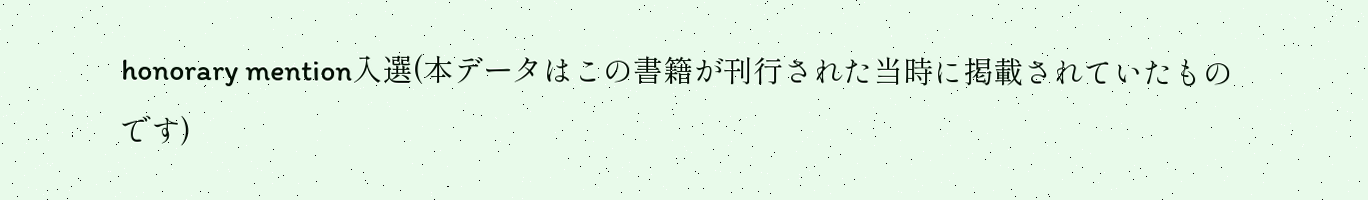honorary mention入選(本データはこの書籍が刊行された当時に掲載されていたものです)